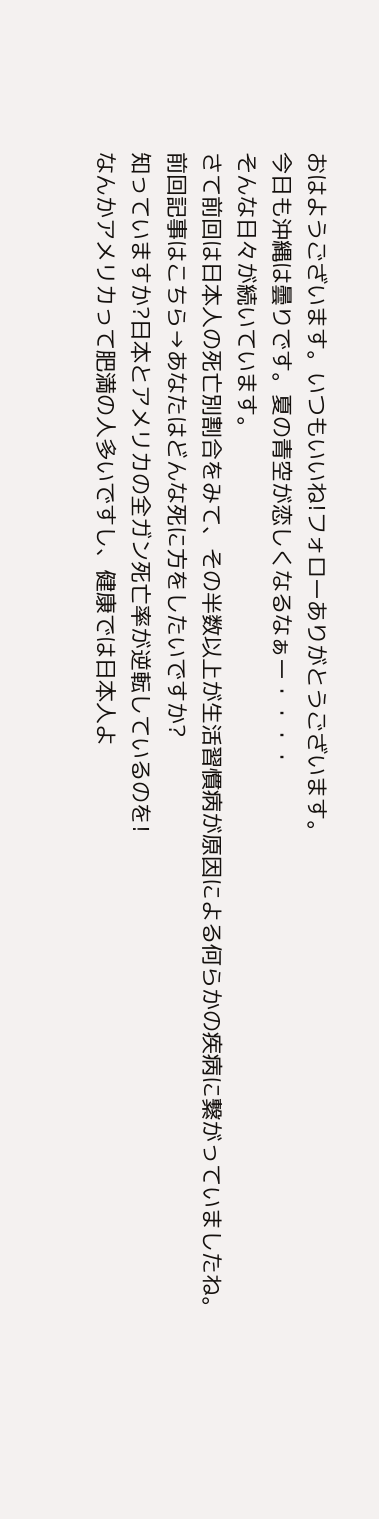おはようございます。いつもいいね!フォローありがとうございます。
今日も沖縄は曇りです。夏の青空が恋しくなるなぁー・・・・
そんな日々が続いています。
さて前回は日本人の死亡別割合をみて、その半数以上が生活習慣病が原因による何らかの疾病に繋がっていましたね。
前回記事はこちら→あなたはどんな死に方をしたいですか?
知っていますか?日本とアメリカの全ガン死亡率が逆転しているのを!
なんかアメリカって肥満の人多いですし、健康では日本人よ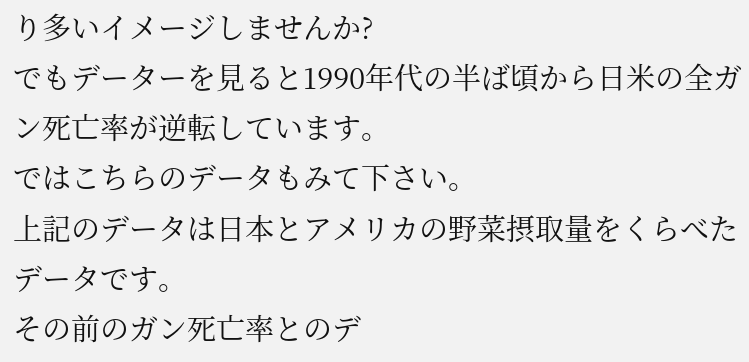り多いイメージしませんか?
でもデーターを見ると1990年代の半ば頃から日米の全ガン死亡率が逆転しています。
ではこちらのデータもみて下さい。
上記のデータは日本とアメリカの野菜摂取量をくらべたデータです。
その前のガン死亡率とのデ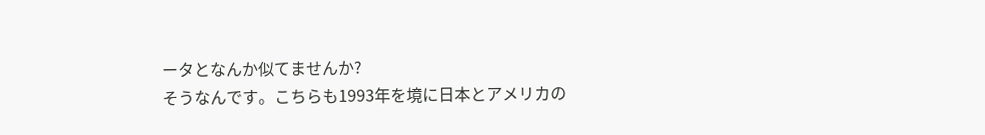ータとなんか似てませんか?
そうなんです。こちらも1993年を境に日本とアメリカの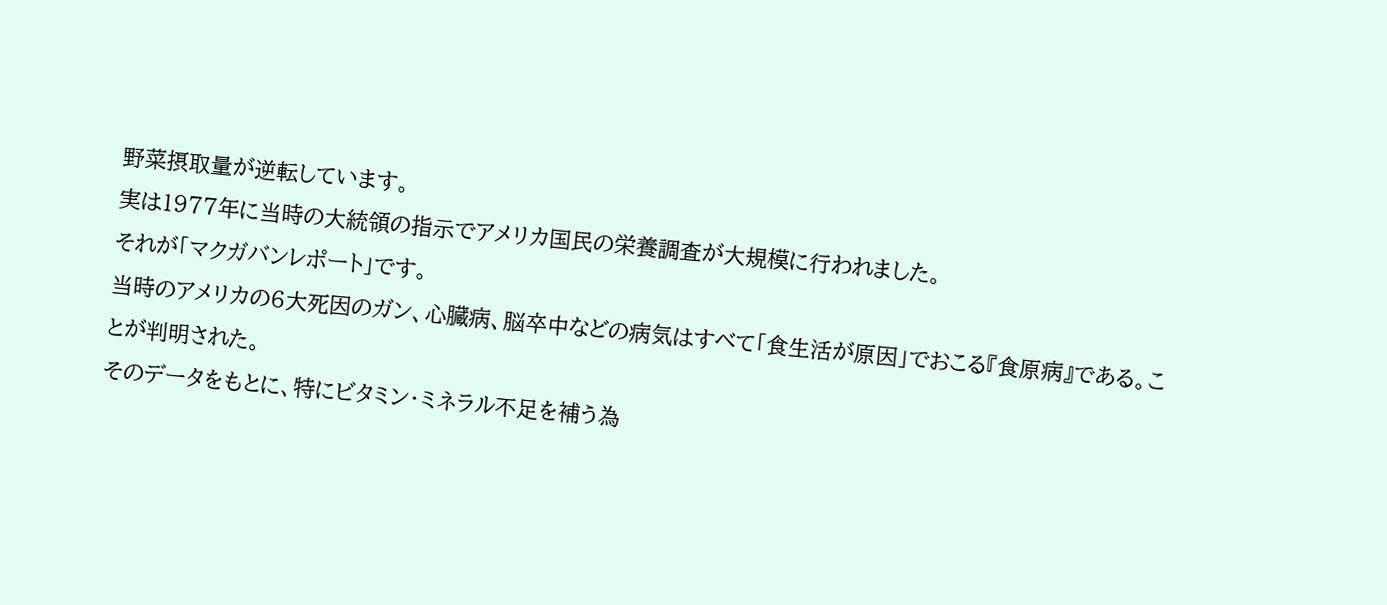野菜摂取量が逆転しています。
実は1977年に当時の大統領の指示でアメリカ国民の栄養調査が大規模に行われました。
それが「マクガバンレポート」です。
当時のアメリカの6大死因のガン、心臓病、脳卒中などの病気はすべて「食生活が原因」でおこる『食原病』である。ことが判明された。
そのデータをもとに、特にビタミン・ミネラル不足を補う為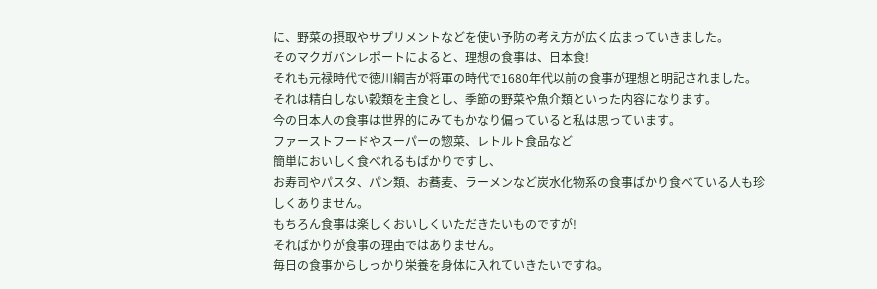に、野菜の摂取やサプリメントなどを使い予防の考え方が広く広まっていきました。
そのマクガバンレポートによると、理想の食事は、日本食!
それも元禄時代で徳川綱吉が将軍の時代で1680年代以前の食事が理想と明記されました。
それは精白しない穀類を主食とし、季節の野菜や魚介類といった内容になります。
今の日本人の食事は世界的にみてもかなり偏っていると私は思っています。
ファーストフードやスーパーの惣菜、レトルト食品など
簡単においしく食べれるもばかりですし、
お寿司やパスタ、パン類、お蕎麦、ラーメンなど炭水化物系の食事ばかり食べている人も珍しくありません。
もちろん食事は楽しくおいしくいただきたいものですが!
そればかりが食事の理由ではありません。
毎日の食事からしっかり栄養を身体に入れていきたいですね。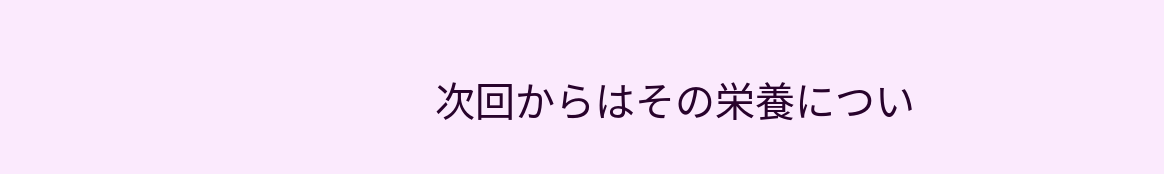次回からはその栄養につい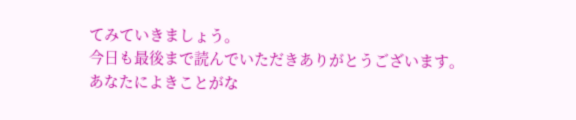てみていきましょう。
今日も最後まで読んでいただきありがとうございます。
あなたによきことがな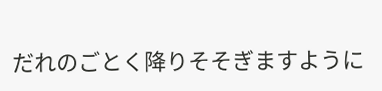だれのごとく降りそそぎますように